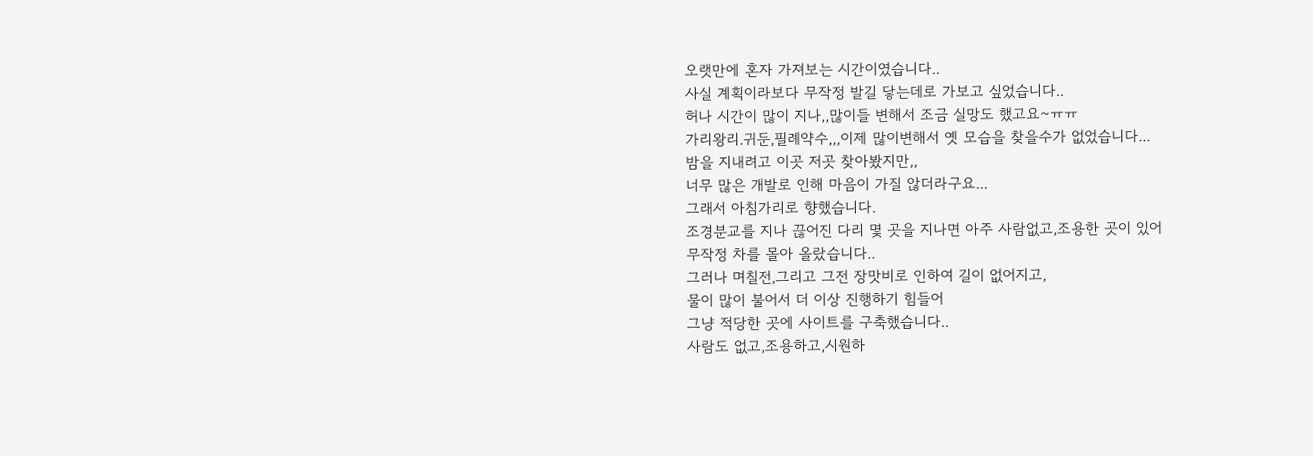오랫만에 혼자 가져보는 시간이였습니다..
사실 계획이라보다 무작정 발길 닿는데로 가보고 싶었습니다..
허나 시간이 많이 지나,,많이들 변해서 조금 실망도 했고요~ㅠㅠ
가리왕리.귀둔,필례약수,,,이제 많이변해서 옛 모습을 찾을수가 없었습니다...
밤을 지내려고 이곳 저곳 찾아봤지만,,
너무 많은 개발로 인해 마음이 가질 않더라구요...
그래서 아침가리로 향했습니다.
조경분교를 지나 끊어진 다리 몇 곳을 지나면 아주 사람없고,조용한 곳이 있어
무작정 차를 몰아 올랐습니다..
그러나 며칠전,그리고 그전 장맛비로 인하여 길이 없어지고,
물이 많이 불어서 더 이상 진행하기 힘들어
그냥 적당한 곳에 사이트를 구축했습니다..
사람도 없고,조용하고,시원하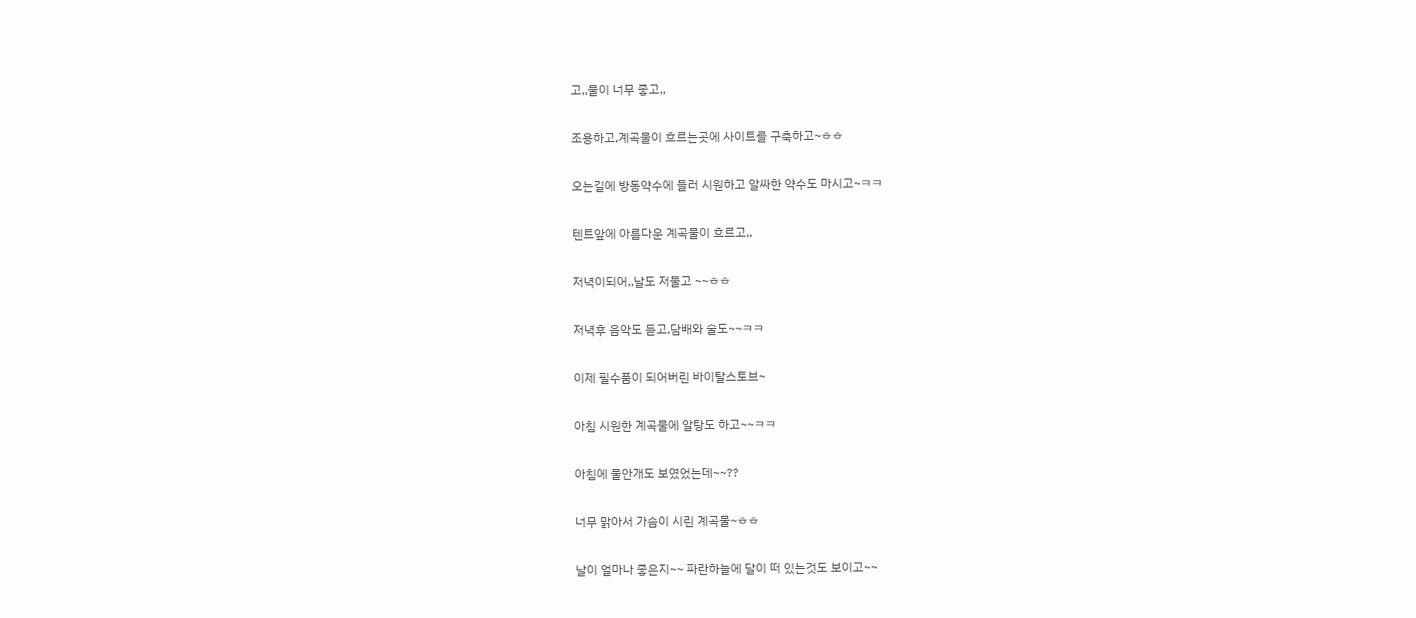고,,물이 너무 좋고,,

조용하고,계곡물이 흐르는곳에 사이트를 구축하고~ㅎㅎ

오는길에 방동약수에 들러 시원하고 알싸한 약수도 마시고~ㅋㅋ

텐트앞에 아름다운 계곡물이 흐르고,,

저녁이되어,,날도 저물고 ~~ㅎㅎ

저녁후 음악도 듣고,담배와 술도~~ㅋㅋ

이제 필수품이 되어버린 바이탈스토브~

아침 시원한 계곡물에 알탕도 하고~~ㅋㅋ

아침에 물안개도 보였었는데~~??

너무 맑아서 가슴이 시린 계곡물~ㅎㅎ

날이 얼마나 좋은지~~ 파란하늘에 달이 떠 있는것도 보이고~~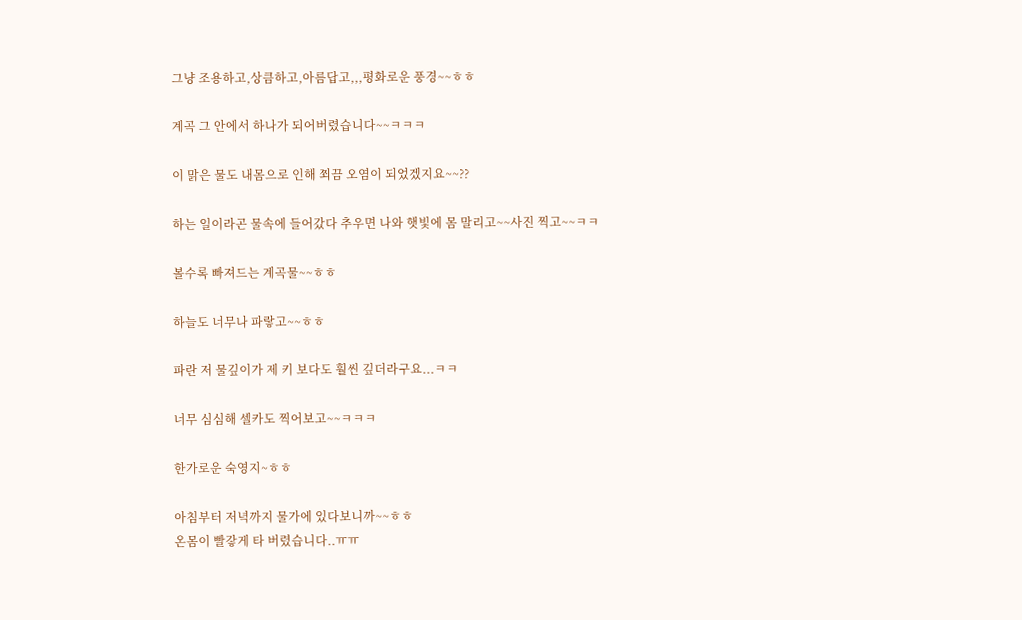그냥 조용하고,상큼하고,아름답고,,,평화로운 풍경~~ㅎㅎ

계곡 그 안에서 하나가 되어버렸습니다~~ㅋㅋㅋ

이 맑은 물도 내몸으로 인해 쬐끔 오염이 되었겠지요~~??

하는 일이라곤 물속에 들어갔다 추우면 나와 햇빛에 몸 말리고~~사진 찍고~~ㅋㅋ

볼수록 빠져드는 계곡물~~ㅎㅎ

하늘도 너무나 파랗고~~ㅎㅎ

파란 저 물깊이가 제 키 보다도 훨씬 깊더라구요...ㅋㅋ

너무 심심해 셀카도 찍어보고~~ㅋㅋㅋ

한가로운 숙영지~ㅎㅎ

아침부터 저녁까지 물가에 있다보니까~~ㅎㅎ
온몸이 빨갛게 타 버렸습니다..ㅠㅠ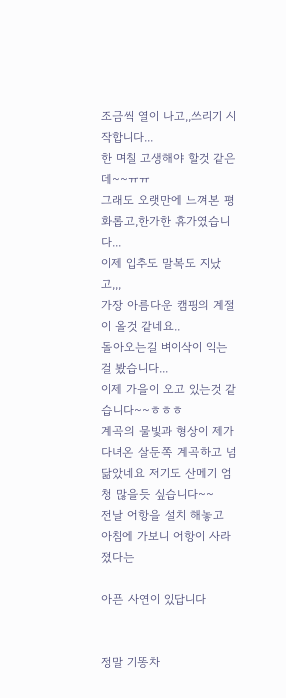조금씩 열이 나고,,쓰리기 시작합니다...
한 며칠 고생해야 할것 같은데~~ㅠㅠ
그래도 오랫만에 느껴본 평화롭고,한가한 휴가였습니다...
이제 입추도 말복도 지났고,,,
가장 아름다운 캠핑의 계절이 올것 같네요..
돌아오는길 벼이삭이 익는걸 봤습니다...
이제 가을이 오고 있는것 같습니다~~ㅎㅎㅎ
계곡의 물빛과 형상이 제가 다녀온 살둔쪽 계곡하고 넘 닮았네요 저기도 산메기 엄청 많을듯 싶습니다~~
전날 어항을 설치 해놓고 아침에 가보니 어항이 사라졌다는

아픈 사연이 있답니다


정말 기똥차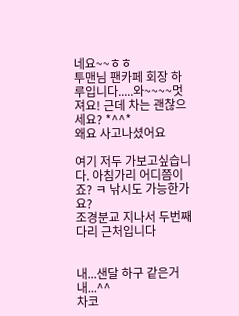네요~~ㅎㅎ
투맨님 팬카페 회장 하루입니다.....와~~~~멋져요! 근데 차는 괜찮으세요? *^^*
왜요 사고나셨어요

여기 저두 가보고싶습니다. 아침가리 어디쯤이죠? ㅋ 낚시도 가능한가요?
조경분교 지나서 두번째 다리 근처입니다


내...샌달 하구 같은거내...^^
차코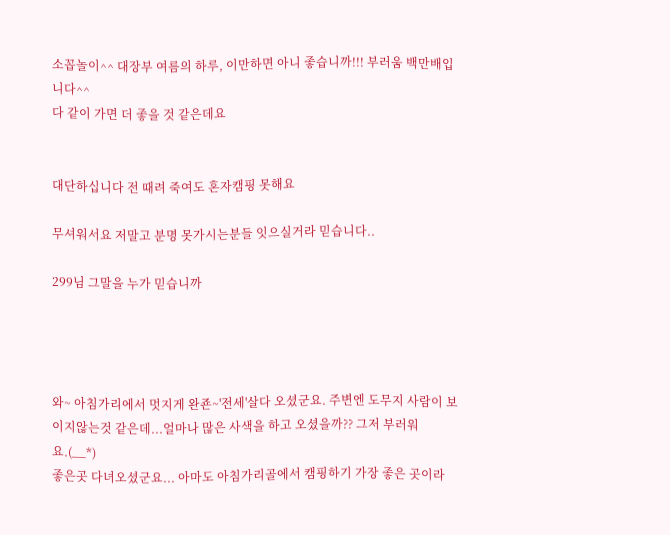소꼽놀이^^ 대장부 여름의 하루, 이만하면 아니 좋습니까!!! 부러움 백만배입니다^^
다 같이 가면 더 좋을 것 같은데요


대단하십니다 전 때려 죽여도 혼자캠핑 못해요

무셔워서요 저말고 분명 못가시는분들 잇으실거라 믿습니다..

299님 그말을 누가 믿습니까




와~ 아침가리에서 멋지게 완죤~'전세'살다 오셨군요. 주변엔 도무지 사람이 보이지않는것 같은데...얼마나 많은 사색을 하고 오셨을까?? 그저 부러워요.(__*)
좋은곳 다녀오셨군요... 아마도 아침가리골에서 캠핑하기 가장 좋은 곳이라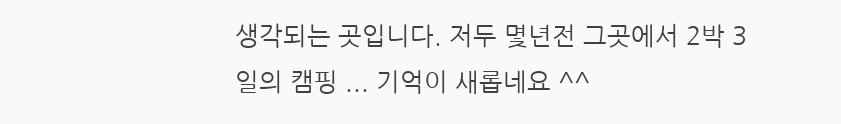생각되는 곳입니다. 저두 몇년전 그곳에서 2박 3일의 캠핑 ... 기억이 새롭네요 ^^